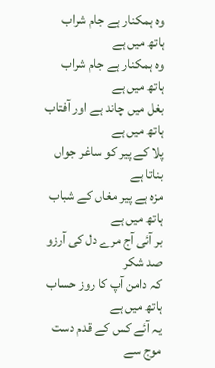وہ ہمکنار ہے جام شراب ہاتھ میں ہے
وہ ہمکنار ہے جام شراب ہاتھ میں ہے
بغل میں چاند ہے اور آفتاب ہاتھ میں ہے
پلا کے پیر کو ساغر جواں بناتا ہے
مزہ ہے پیر مغاں کے شباب ہاتھ میں ہے
بر آئی آج مرے دل کی آرزو صد شکر
کہ دامن آپ کا روز حساب ہاتھ میں ہے
یہ آئے کس کے قدم دست موج سے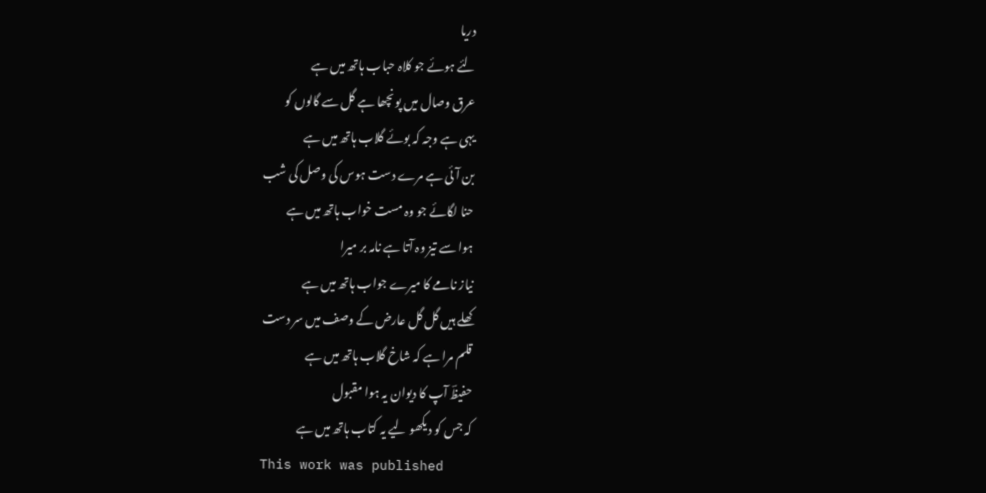دریا
لئے ہوئے جو کلاہ حباب ہاتھ میں ہے
عرق وصال میں پونچھا ہے گل سے گالوں کو
یہی ہے وجہ کہ بوئے گلاب ہاتھ میں ہے
بن آئی ہے مرے دست ہوس کی وصل کی شب
حنا لگائے جو وہ مست خواب ہاتھ میں ہے
ہوا سے تیز وہ آتا ہے نامہ بر میرا
نیاز نامے کا میرے جواب ہاتھ میں ہے
کھلے ہیں گل گل عارض کے وصف میں سر دست
قلم مرا ہے کہ شاخ گلاب ہاتھ میں ہے
حفیظؔ آپ کا دیوان یہ ہوا مقبول
کہ جس کو دیکھو لیے یہ کتاب ہاتھ میں ہے
This work was published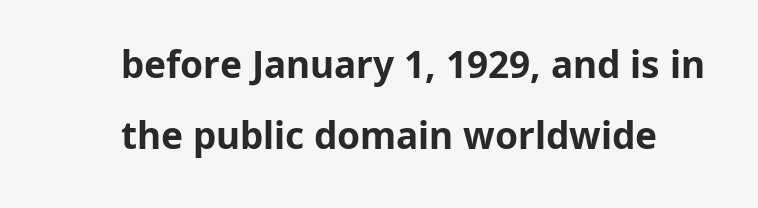before January 1, 1929, and is in the public domain worldwide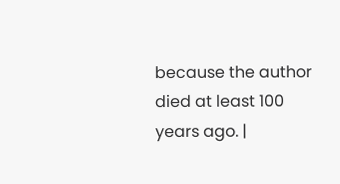because the author died at least 100 years ago. |